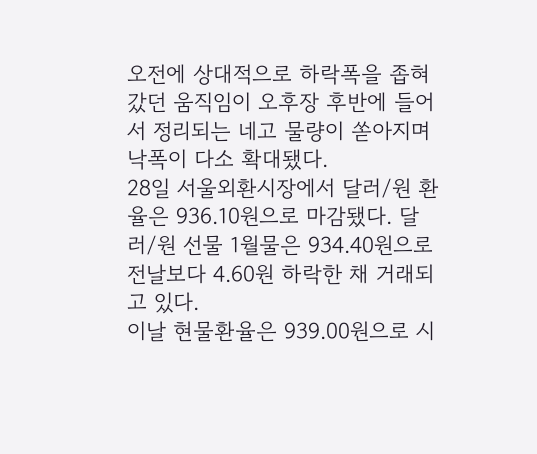오전에 상대적으로 하락폭을 좁혀갔던 움직임이 오후장 후반에 들어서 정리되는 네고 물량이 쏟아지며 낙폭이 다소 확대됐다.
28일 서울외환시장에서 달러/원 환율은 936.10원으로 마감됐다. 달러/원 선물 1월물은 934.40원으로 전날보다 4.60원 하락한 채 거래되고 있다.
이날 현물환율은 939.00원으로 시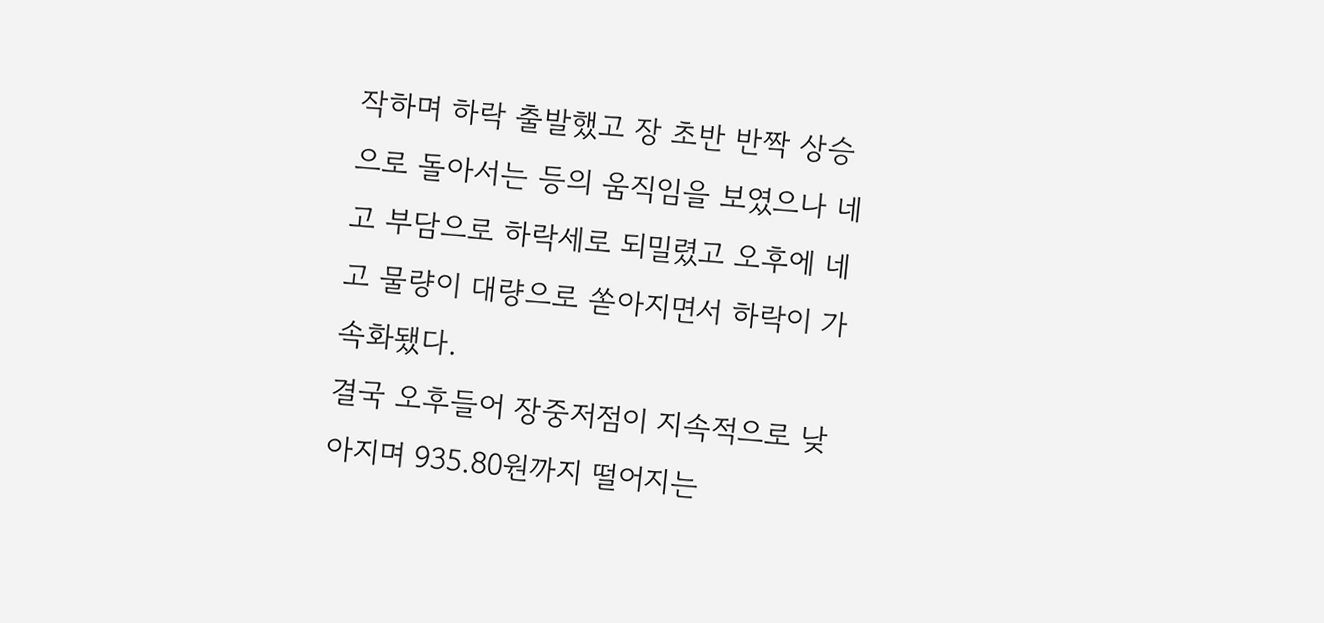작하며 하락 출발했고 장 초반 반짝 상승으로 돌아서는 등의 움직임을 보였으나 네고 부담으로 하락세로 되밀렸고 오후에 네고 물량이 대량으로 쏟아지면서 하락이 가속화됐다.
결국 오후들어 장중저점이 지속적으로 낮아지며 935.80원까지 떨어지는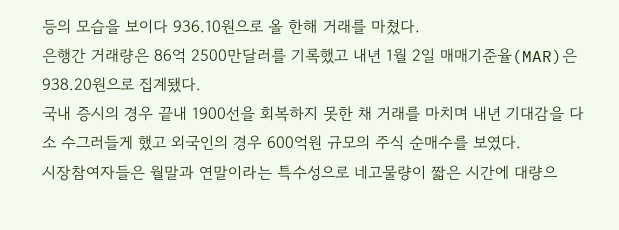등의 모습을 보이다 936.10원으로 올 한해 거래를 마쳤다.
은행간 거래량은 86억 2500만달러를 기록했고 내년 1월 2일 매매기준율(MAR)은 938.20원으로 집계됐다.
국내 증시의 경우 끝내 1900선을 회복하지 못한 채 거래를 마치며 내년 기대감을 다소 수그러들게 했고 외국인의 경우 600억원 규모의 주식 순매수를 보였다.
시장참여자들은 월말과 연말이라는 특수성으로 네고물량이 짧은 시간에 대량으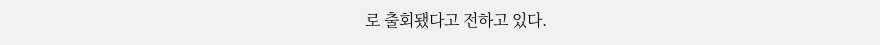로 출회됐다고 전하고 있다.